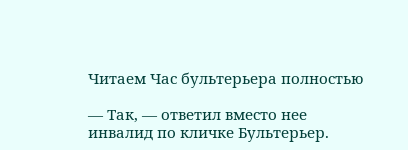Читаем Час бультерьера полностью

— Так, — ответил вместо нее инвалид по кличке Бультерьер.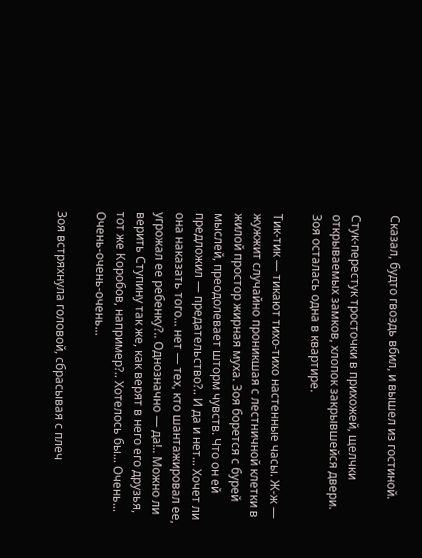Сказал, будто гвоздь вбил, и вышел из гостиной.

Стук-перестук тросточки в прихожей, щелчки открываемых замков, хлопок закрывшейся двери. Зоя осталась одна в квартире.

Тик-тик — тикают тихо-тихо настенные часы. Ж-ж — жужжит случайно проникшая с лестничной клетки в жилой простор жирная муха. Зоя борется с бурей мыслей, преодолевает шторм чувств. Что он ей предложил — предательство?.. И да и нет... Хочет ли она наказать того... нет — тех, кто шантажировал ее, угрожал ее ребенку?.. Однозначно — да!.. Можно ли верить Ступину так же, как верят в него его друзья, тот же Коробов, например?.. Хотелось бы... Очень... Очень-очень-очень...

Зоя встряхнула головой, сбрасывая с плеч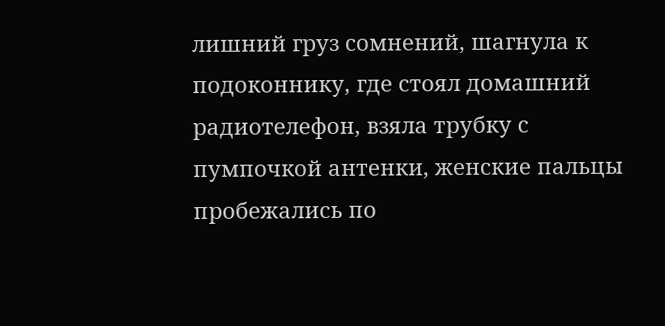лишний груз сомнений, шагнула к подоконнику, где стоял домашний радиотелефон, взяла трубку с пумпочкой антенки, женские пальцы пробежались по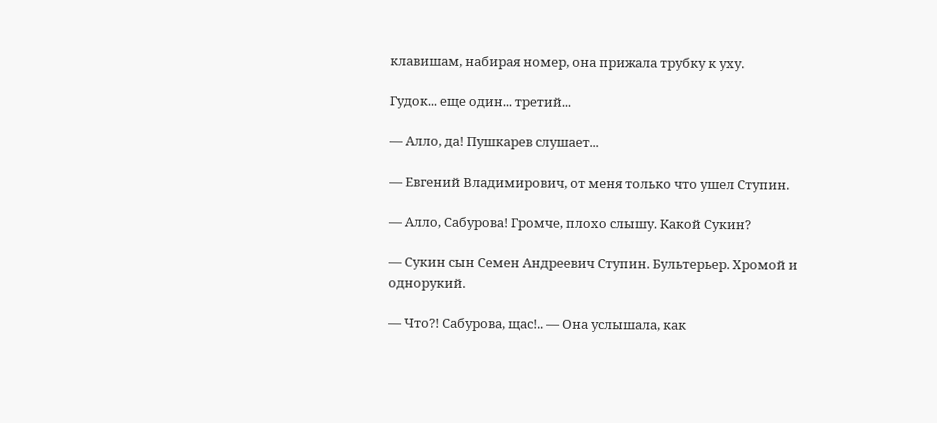клавишам, набирая номер, она прижала трубку к уху.

Гудок... еще один... третий...

— Алло, да! Пушкарев слушает...

— Евгений Владимирович, от меня только что ушел Ступин.

— Алло, Сабурова! Громче, плохо слышу. Какой Сукин?

— Сукин сын Семен Андреевич Ступин. Бультерьер. Хромой и однорукий.

— Что?! Сабурова, щас!.. — Она услышала, как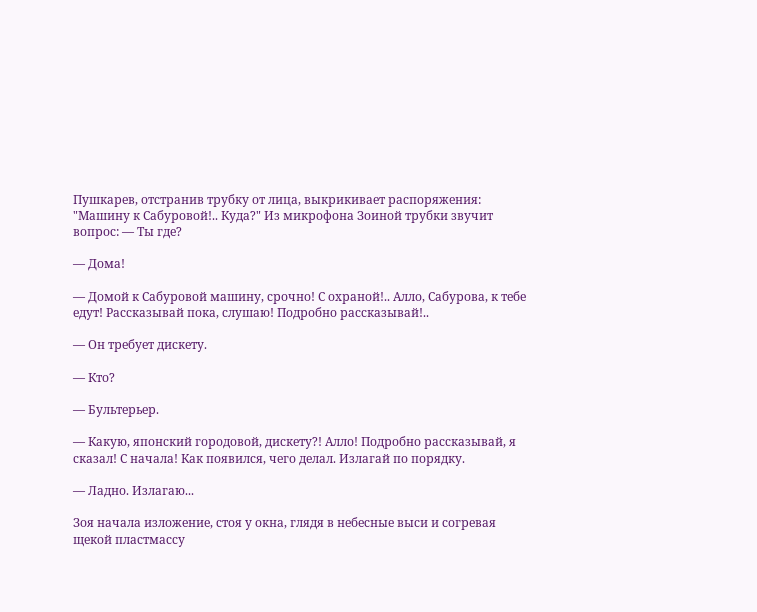Пушкарев, отстранив трубку от лица, выкрикивает распоряжения: "Машину к Сабуровой!.. Куда?" Из микрофона Зоиной трубки звучит вопрос: — Ты где?

— Дома!

— Домой к Сабуровой машину, срочно! С охраной!.. Алло, Сабурова, к тебе едут! Рассказывай пока, слушаю! Подробно рассказывай!..

— Он требует дискету.

— Кто?

— Бультерьер.

— Какую, японский городовой, дискету?! Алло! Подробно рассказывай, я сказал! С начала! Как появился, чего делал. Излагай по порядку.

— Ладно. Излагаю...

Зоя начала изложение, стоя у окна, глядя в небесные выси и согревая щекой пластмассу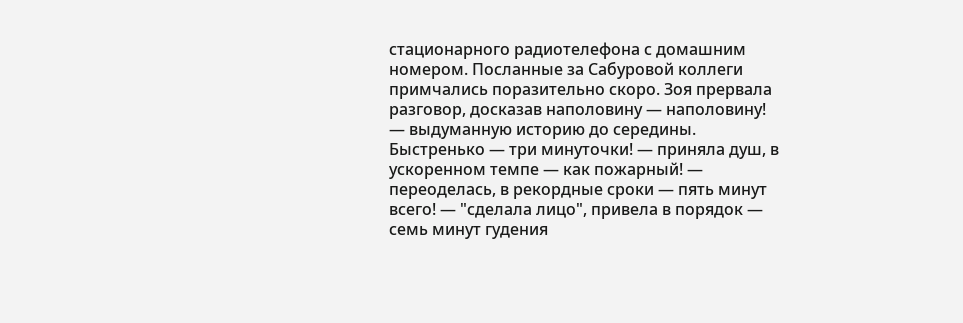стационарного радиотелефона с домашним номером. Посланные за Сабуровой коллеги примчались поразительно скоро. Зоя прервала разговор, досказав наполовину — наполовину! — выдуманную историю до середины. Быстренько — три минуточки! — приняла душ, в ускоренном темпе — как пожарный! — переоделась, в рекордные сроки — пять минут всего! — "сделала лицо", привела в порядок — семь минут гудения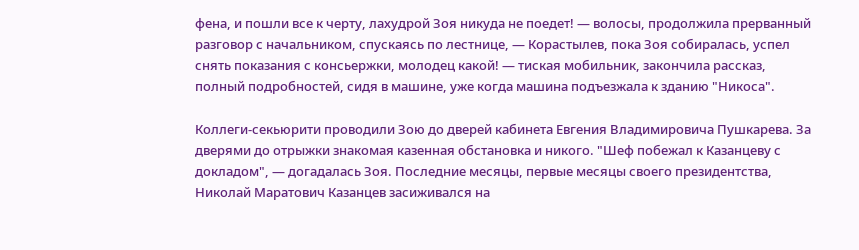фена, и пошли все к черту, лахудрой Зоя никуда не поедет! — волосы, продолжила прерванный разговор с начальником, спускаясь по лестнице, — Корастылев, пока Зоя собиралась, успел снять показания с консьержки, молодец какой! — тиская мобильник, закончила рассказ, полный подробностей, сидя в машине, уже когда машина подъезжала к зданию "Никоса".

Коллеги-секьюрити проводили Зою до дверей кабинета Евгения Владимировича Пушкарева. За дверями до отрыжки знакомая казенная обстановка и никого. "Шеф побежал к Казанцеву с докладом", — догадалась Зоя. Последние месяцы, первые месяцы своего президентства, Николай Маратович Казанцев засиживался на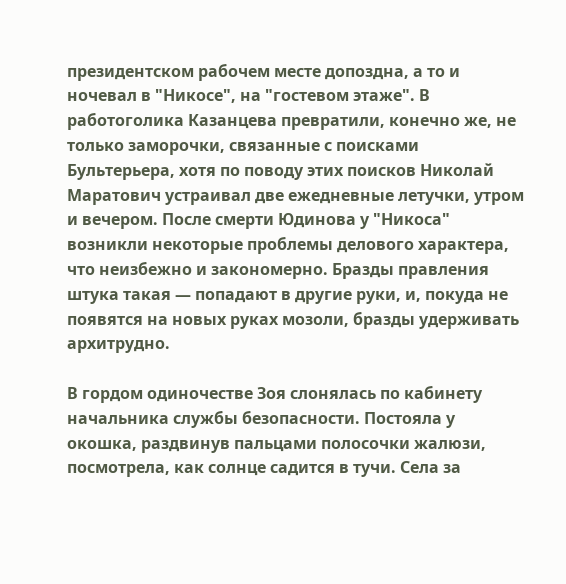президентском рабочем месте допоздна, а то и ночевал в "Никосе", на "гостевом этаже". В работоголика Казанцева превратили, конечно же, не только заморочки, связанные с поисками Бультерьера, хотя по поводу этих поисков Николай Маратович устраивал две ежедневные летучки, утром и вечером. После смерти Юдинова у "Никоса" возникли некоторые проблемы делового характера, что неизбежно и закономерно. Бразды правления штука такая — попадают в другие руки, и, покуда не появятся на новых руках мозоли, бразды удерживать архитрудно.

В гордом одиночестве Зоя слонялась по кабинету начальника службы безопасности. Постояла у окошка, раздвинув пальцами полосочки жалюзи, посмотрела, как солнце садится в тучи. Села за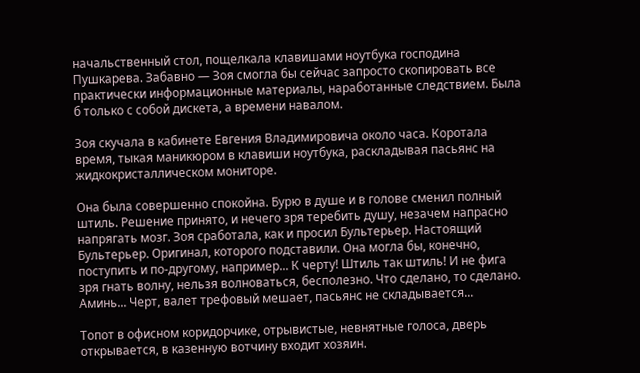начальственный стол, пощелкала клавишами ноутбука господина Пушкарева. Забавно — Зоя смогла бы сейчас запросто скопировать все практически информационные материалы, наработанные следствием. Была б только с собой дискета, а времени навалом.

Зоя скучала в кабинете Евгения Владимировича около часа. Коротала время, тыкая маникюром в клавиши ноутбука, раскладывая пасьянс на жидкокристаллическом мониторе.

Она была совершенно спокойна. Бурю в душе и в голове сменил полный штиль. Решение принято, и нечего зря теребить душу, незачем напрасно напрягать мозг. Зоя сработала, как и просил Бультерьер. Настоящий Бультерьер. Оригинал, которого подставили. Она могла бы, конечно, поступить и по-другому, например... К черту! Штиль так штиль! И не фига зря гнать волну, нельзя волноваться, бесполезно. Что сделано, то сделано. Аминь... Черт, валет трефовый мешает, пасьянс не складывается...

Топот в офисном коридорчике, отрывистые, невнятные голоса, дверь открывается, в казенную вотчину входит хозяин.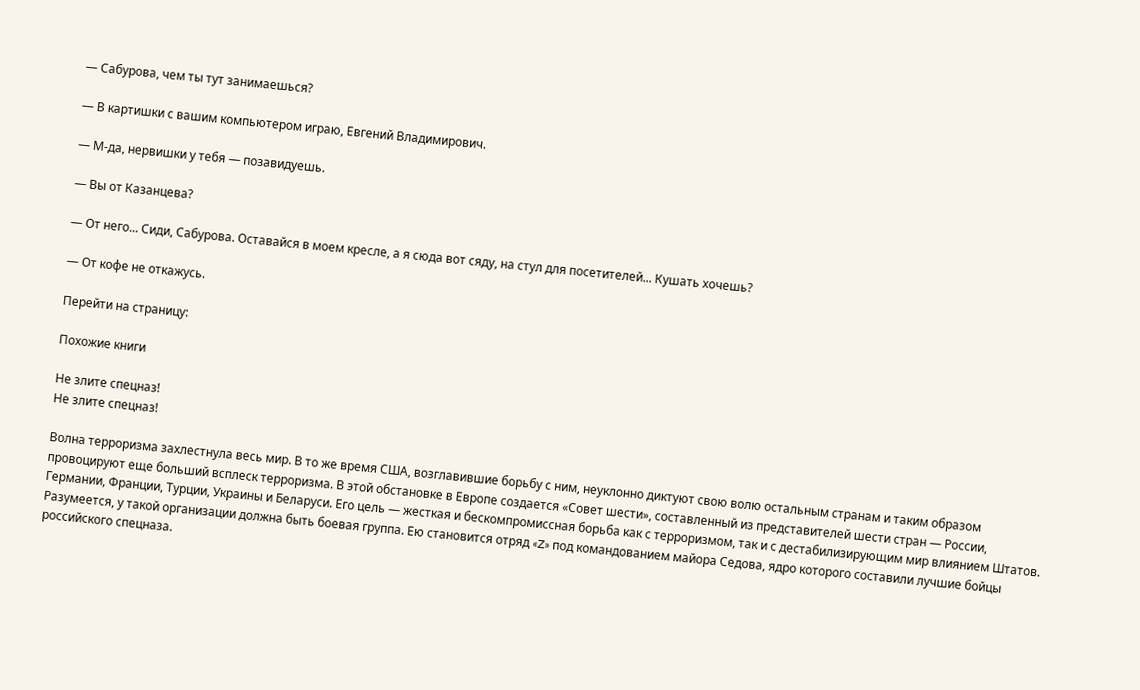— Сабурова, чем ты тут занимаешься?

— В картишки с вашим компьютером играю, Евгений Владимирович.

— М-да, нервишки у тебя — позавидуешь.

— Вы от Казанцева?

— От него... Сиди, Сабурова. Оставайся в моем кресле, а я сюда вот сяду, на стул для посетителей... Кушать хочешь?

— От кофе не откажусь.

Перейти на страницу:

Похожие книги

Не злите спецназ!
Не злите спецназ!

Волна терроризма захлестнула весь мир. В то же время США, возглавившие борьбу с ним, неуклонно диктуют свою волю остальным странам и таким образом провоцируют еще больший всплеск терроризма. В этой обстановке в Европе создается «Совет шести», составленный из представителей шести стран — России, Германии, Франции, Турции, Украины и Беларуси. Его цель — жесткая и бескомпромиссная борьба как с терроризмом, так и с дестабилизирующим мир влиянием Штатов. Разумеется, у такой организации должна быть боевая группа. Ею становится отряд «Z» под командованием майора Седова, ядро которого составили лучшие бойцы российского спецназа.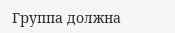Группа должна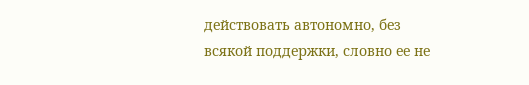действовать автономно, без всякой поддержки, словно ее не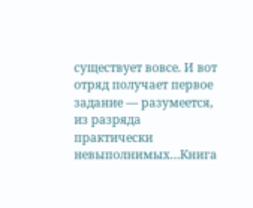существует вовсе. И вот отряд получает первое задание — разумеется, из разряда практически невыполнимых…Книга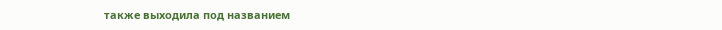также выходила под названием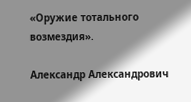«Оружие тотального возмездия».

Александр Александрович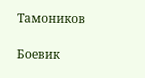Тамоников

Боевик